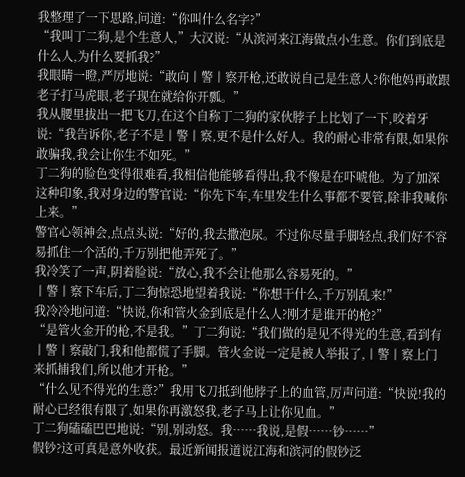我整理了一下思路,问道:“你叫什么名字?”
“我叫丁二狗,是个生意人,”大汉说:“从滨河来江海做点小生意。你们到底是什么人,为什么要抓我?”
我眼睛一瞪,严厉地说:“敢向丨警丨察开枪,还敢说自己是生意人?你他妈再敢跟老子打马虎眼,老子现在就给你开瓢。”
我从腰里拔出一把飞刀,在这个自称丁二狗的家伙脖子上比划了一下,咬着牙说:“我告诉你,老子不是丨警丨察,更不是什么好人。我的耐心非常有限,如果你敢骗我,我会让你生不如死。”
丁二狗的脸色变得很难看,我相信他能够看得出,我不像是在吓唬他。为了加深这种印象,我对身边的警官说:“你先下车,车里发生什么事都不要管,除非我喊你上来。”
警官心领神会,点点头说:“好的,我去撒泡尿。不过你尽量手脚轻点,我们好不容易抓住一个活的,千万别把他弄死了。”
我冷笑了一声,阴着脸说:“放心,我不会让他那么容易死的。”
丨警丨察下车后,丁二狗惊恐地望着我说:“你想干什么,千万别乱来!”
我冷冷地问道:“快说,你和管火金到底是什么人?刚才是谁开的枪?”
“是管火金开的枪,不是我。”丁二狗说:“我们做的是见不得光的生意,看到有丨警丨察敲门,我和他都慌了手脚。管火金说一定是被人举报了,丨警丨察上门来抓捕我们,所以他才开枪。”
“什么见不得光的生意?”我用飞刀抵到他脖子上的血管,厉声问道:“快说!我的耐心已经很有限了,如果你再激怒我,老子马上让你见血。”
丁二狗磕磕巴巴地说:“别,别动怒。我……我说,是假……钞……”
假钞?这可真是意外收获。最近新闻报道说江海和滨河的假钞泛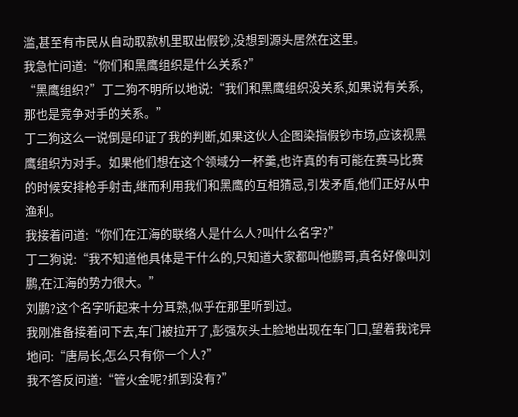滥,甚至有市民从自动取款机里取出假钞,没想到源头居然在这里。
我急忙问道:“你们和黑鹰组织是什么关系?”
“黑鹰组织?”丁二狗不明所以地说:“我们和黑鹰组织没关系,如果说有关系,那也是竞争对手的关系。”
丁二狗这么一说倒是印证了我的判断,如果这伙人企图染指假钞市场,应该视黑鹰组织为对手。如果他们想在这个领域分一杯羹,也许真的有可能在赛马比赛的时候安排枪手射击,继而利用我们和黑鹰的互相猜忌,引发矛盾,他们正好从中渔利。
我接着问道:“你们在江海的联络人是什么人?叫什么名字?”
丁二狗说:“我不知道他具体是干什么的,只知道大家都叫他鹏哥,真名好像叫刘鹏,在江海的势力很大。”
刘鹏?这个名字听起来十分耳熟,似乎在那里听到过。
我刚准备接着问下去,车门被拉开了,彭强灰头土脸地出现在车门口,望着我诧异地问:“唐局长,怎么只有你一个人?”
我不答反问道:“管火金呢?抓到没有?”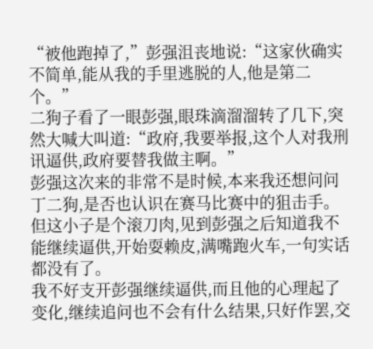“被他跑掉了,”彭强沮丧地说:“这家伙确实不简单,能从我的手里逃脱的人,他是第二个。”
二狗子看了一眼彭强,眼珠滴溜溜转了几下,突然大喊大叫道:“政府,我要举报,这个人对我刑讯逼供,政府要替我做主啊。”
彭强这次来的非常不是时候,本来我还想问问丁二狗,是否也认识在赛马比赛中的狙击手。但这小子是个滚刀肉,见到彭强之后知道我不能继续逼供,开始耍赖皮,满嘴跑火车,一句实话都没有了。
我不好支开彭强继续逼供,而且他的心理起了变化,继续追问也不会有什么结果,只好作罢,交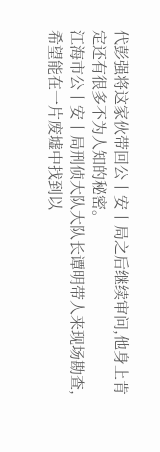代彭强将这家伙带回公丨安丨局之后继续审问,他身上肯定还有很多不为人知的秘密。
江海市公丨安丨局刑侦大队大队长谭明带人来现场勘查,希望能在一片废墟中找到以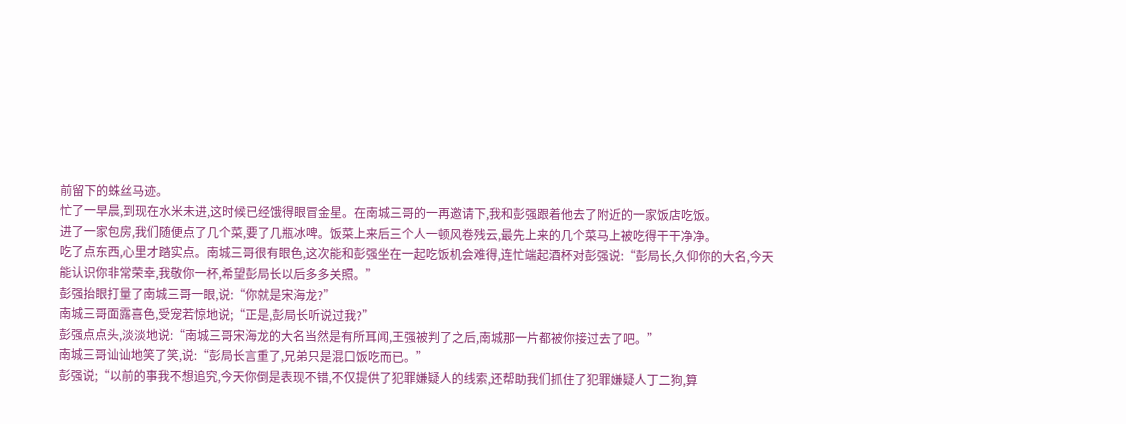前留下的蛛丝马迹。
忙了一早晨,到现在水米未进,这时候已经饿得眼冒金星。在南城三哥的一再邀请下,我和彭强跟着他去了附近的一家饭店吃饭。
进了一家包房,我们随便点了几个菜,要了几瓶冰啤。饭菜上来后三个人一顿风卷残云,最先上来的几个菜马上被吃得干干净净。
吃了点东西,心里才踏实点。南城三哥很有眼色,这次能和彭强坐在一起吃饭机会难得,连忙端起酒杯对彭强说:“彭局长,久仰你的大名,今天能认识你非常荣幸,我敬你一杯,希望彭局长以后多多关照。”
彭强抬眼打量了南城三哥一眼,说:“你就是宋海龙?”
南城三哥面露喜色,受宠若惊地说;“正是,彭局长听说过我?”
彭强点点头,淡淡地说:“南城三哥宋海龙的大名当然是有所耳闻,王强被判了之后,南城那一片都被你接过去了吧。”
南城三哥讪讪地笑了笑,说:“彭局长言重了,兄弟只是混口饭吃而已。”
彭强说;“以前的事我不想追究,今天你倒是表现不错,不仅提供了犯罪嫌疑人的线索,还帮助我们抓住了犯罪嫌疑人丁二狗,算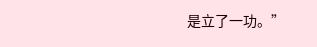是立了一功。”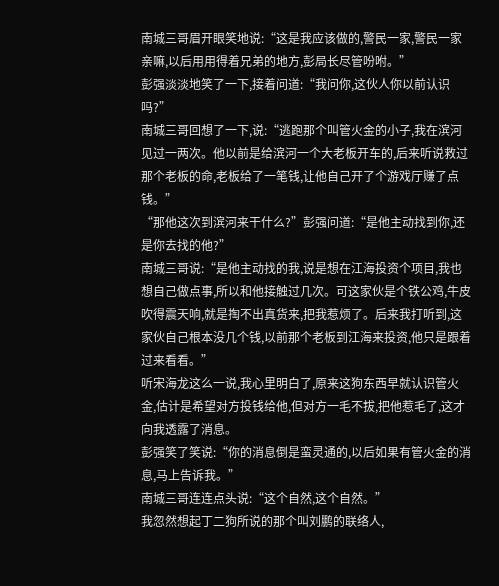南城三哥眉开眼笑地说:“这是我应该做的,警民一家,警民一家亲嘛,以后用用得着兄弟的地方,彭局长尽管吩咐。”
彭强淡淡地笑了一下,接着问道:“我问你,这伙人你以前认识吗?”
南城三哥回想了一下,说:“逃跑那个叫管火金的小子,我在滨河见过一两次。他以前是给滨河一个大老板开车的,后来听说救过那个老板的命,老板给了一笔钱,让他自己开了个游戏厅赚了点钱。”
“那他这次到滨河来干什么?”彭强问道:“是他主动找到你,还是你去找的他?”
南城三哥说:“是他主动找的我,说是想在江海投资个项目,我也想自己做点事,所以和他接触过几次。可这家伙是个铁公鸡,牛皮吹得震天响,就是掏不出真货来,把我惹烦了。后来我打听到,这家伙自己根本没几个钱,以前那个老板到江海来投资,他只是跟着过来看看。”
听宋海龙这么一说,我心里明白了,原来这狗东西早就认识管火金,估计是希望对方投钱给他,但对方一毛不拔,把他惹毛了,这才向我透露了消息。
彭强笑了笑说:“你的消息倒是蛮灵通的,以后如果有管火金的消息,马上告诉我。”
南城三哥连连点头说:“这个自然,这个自然。”
我忽然想起丁二狗所说的那个叫刘鹏的联络人,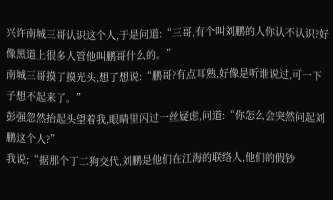兴许南城三哥认识这个人,于是问道:“三哥,有个叫刘鹏的人你认不认识?好像黑道上很多人管他叫鹏哥什么的。”
南城三哥摸了摸光头,想了想说:“鹏哥?有点耳熟,好像是听谁说过,可一下子想不起来了。”
彭强忽然抬起头望着我,眼睛里闪过一丝疑虑,问道:“你怎么会突然问起刘鹏这个人?”
我说;“据那个丁二狗交代,刘鹏是他们在江海的联络人,他们的假钞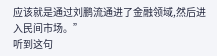应该就是通过刘鹏流通进了金融领域,然后进入民间市场。”
听到这句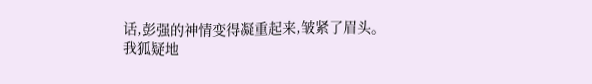话,彭强的神情变得凝重起来,皱紧了眉头。
我狐疑地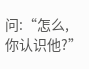问:“怎么,你认识他?”